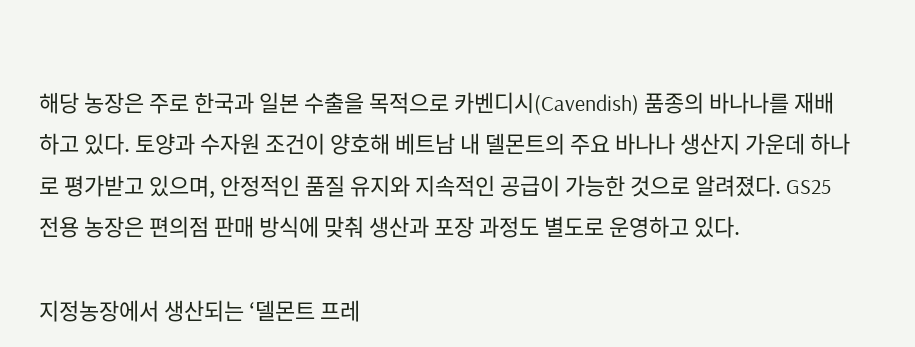해당 농장은 주로 한국과 일본 수출을 목적으로 카벤디시(Cavendish) 품종의 바나나를 재배하고 있다. 토양과 수자원 조건이 양호해 베트남 내 델몬트의 주요 바나나 생산지 가운데 하나로 평가받고 있으며, 안정적인 품질 유지와 지속적인 공급이 가능한 것으로 알려졌다. GS25 전용 농장은 편의점 판매 방식에 맞춰 생산과 포장 과정도 별도로 운영하고 있다.

지정농장에서 생산되는 ‘델몬트 프레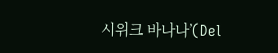시위크 바나나’(Del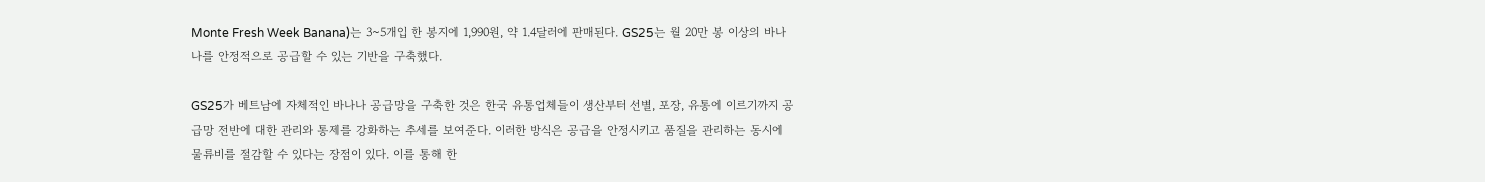Monte Fresh Week Banana)는 3~5개입 한 봉지에 1,990원, 약 1.4달러에 판매된다. GS25는 월 20만 봉 이상의 바나나를 안정적으로 공급할 수 있는 기반을 구축했다.

GS25가 베트남에 자체적인 바나나 공급망을 구축한 것은 한국 유통업체들이 생산부터 선별, 포장, 유통에 이르기까지 공급망 전반에 대한 관리와 통제를 강화하는 추세를 보여준다. 이러한 방식은 공급을 안정시키고 품질을 관리하는 동시에 물류비를 절감할 수 있다는 장점이 있다. 이를 통해 한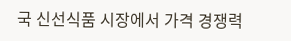국 신선식품 시장에서 가격 경쟁력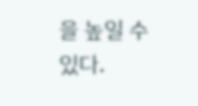을 높일 수 있다.